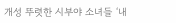개성 뚜렷한 시부야 소녀들 ‘내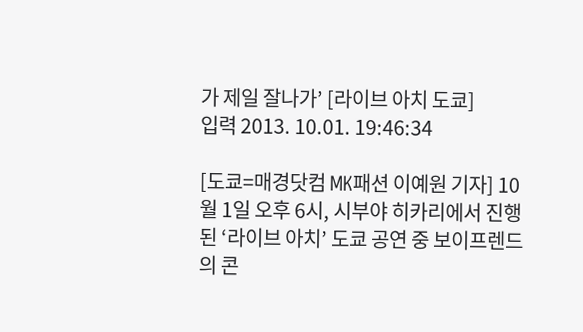가 제일 잘나가’ [라이브 아치 도쿄]
입력 2013. 10.01. 19:46:34

[도쿄=매경닷컴 MK패션 이예원 기자] 10월 1일 오후 6시, 시부야 히카리에서 진행된 ‘라이브 아치’ 도쿄 공연 중 보이프렌드의 콘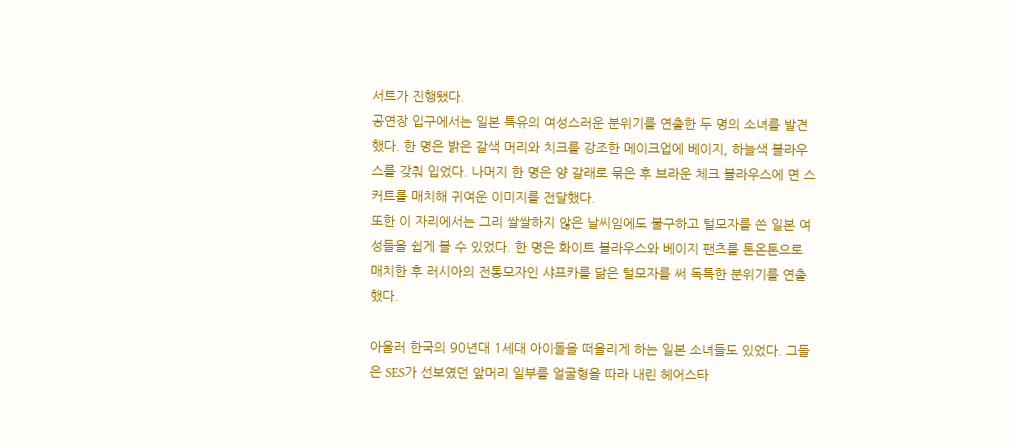서트가 진행됐다.
공연장 입구에서는 일본 특유의 여성스러운 분위기를 연출한 두 명의 소녀를 발견했다. 한 명은 밝은 갈색 머리와 치크를 강조한 메이크업에 베이지, 하늘색 블라우스를 갖춰 입었다. 나머지 한 명은 양 갈래로 묶은 후 브라운 체크 블라우스에 면 스커트를 매치해 귀여운 이미지를 전달했다.
또한 이 자리에서는 그리 쌀쌀하지 않은 날씨임에도 불구하고 털모자를 쓴 일본 여성들을 쉽게 볼 수 있었다. 한 명은 화이트 블라우스와 베이지 팬츠를 톤온톤으로 매치한 후 러시아의 전통모자인 샤프카를 닮은 털모자를 써 독특한 분위기를 연출했다.

아울러 한국의 90년대 1세대 아이돌을 떠올리게 하는 일본 소녀들도 있었다. 그들은 SES가 선보였던 앞머리 일부를 얼굴형을 따라 내린 헤어스타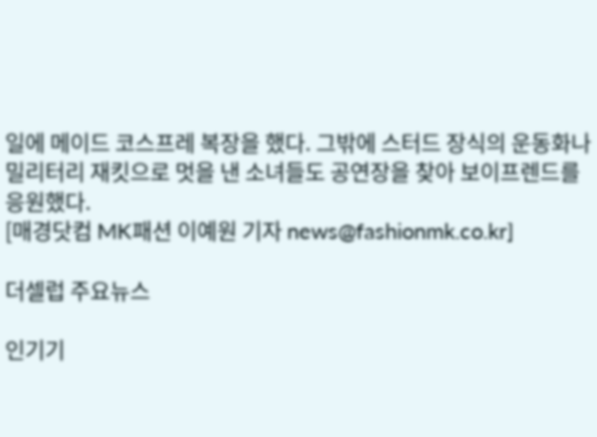일에 메이드 코스프레 복장을 했다. 그밖에 스터드 장식의 운동화나 밀리터리 재킷으로 멋을 낸 소녀들도 공연장을 찾아 보이프렌드를 응원했다.
[매경닷컴 MK패션 이예원 기자 news@fashionmk.co.kr]

더셀럽 주요뉴스

인기기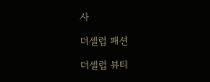사

더셀럽 패션

더셀럽 뷰티